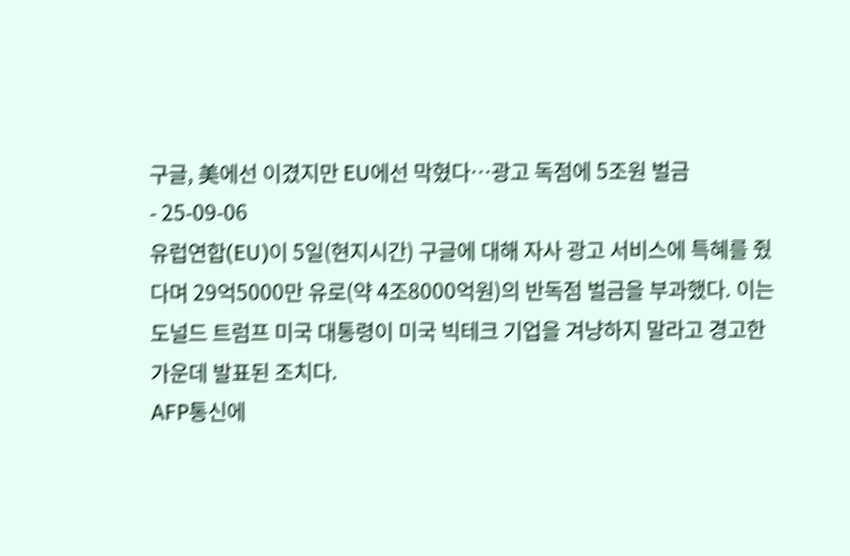구글, 美에선 이겼지만 EU에선 막혔다…광고 독점에 5조원 벌금
- 25-09-06
유럽연합(EU)이 5일(현지시간) 구글에 대해 자사 광고 서비스에 특혜를 줬다며 29억5000만 유로(약 4조8000억원)의 반독점 벌금을 부과했다. 이는 도널드 트럼프 미국 대통령이 미국 빅테크 기업을 겨냥하지 말라고 경고한 가운데 발표된 조치다.
AFP통신에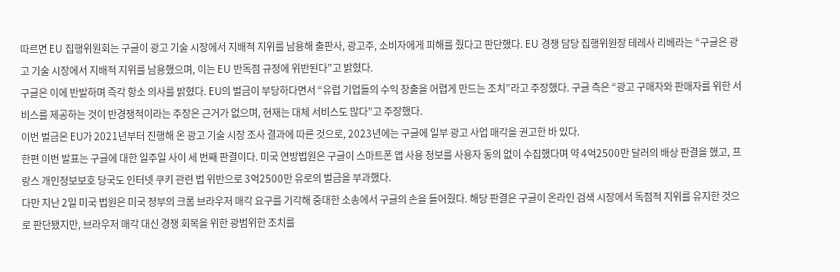따르면 EU 집행위원회는 구글이 광고 기술 시장에서 지배적 지위를 남용해 출판사, 광고주, 소비자에게 피해를 줬다고 판단했다. EU 경쟁 담당 집행위원장 테레사 리베라는 “구글은 광고 기술 시장에서 지배적 지위를 남용했으며, 이는 EU 반독점 규정에 위반된다”고 밝혔다.
구글은 이에 반발하며 즉각 항소 의사를 밝혔다. EU의 벌금이 부당하다면서 “유럽 기업들의 수익 창출을 어렵게 만드는 조치”라고 주장했다. 구글 측은 “광고 구매자와 판매자를 위한 서비스를 제공하는 것이 반경쟁적이라는 주장은 근거가 없으며, 현재는 대체 서비스도 많다”고 주장했다.
이번 벌금은 EU가 2021년부터 진행해 온 광고 기술 시장 조사 결과에 따른 것으로, 2023년에는 구글에 일부 광고 사업 매각을 권고한 바 있다.
한편 이번 발표는 구글에 대한 일주일 사이 세 번째 판결이다. 미국 연방법원은 구글이 스마트폰 앱 사용 정보를 사용자 동의 없이 수집했다며 약 4억2500만 달러의 배상 판결을 했고, 프랑스 개인정보보호 당국도 인터넷 쿠키 관련 법 위반으로 3억2500만 유로의 벌금을 부과했다.
다만 지난 2일 미국 법원은 미국 정부의 크롬 브라우저 매각 요구를 기각해 중대한 소송에서 구글의 손을 들어줬다. 해당 판결은 구글이 온라인 검색 시장에서 독점적 지위를 유지한 것으로 판단됐지만, 브라우저 매각 대신 경쟁 회복을 위한 광범위한 조치를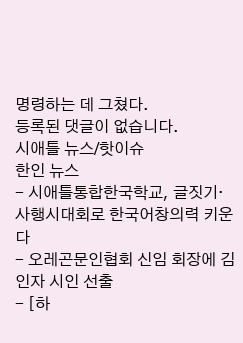명령하는 데 그쳤다.
등록된 댓글이 없습니다.
시애틀 뉴스/핫이슈
한인 뉴스
- 시애틀통합한국학교, 글짓기·사행시대회로 한국어창의력 키운다
- 오레곤문인협회 신임 회장에 김인자 시인 선출
- [하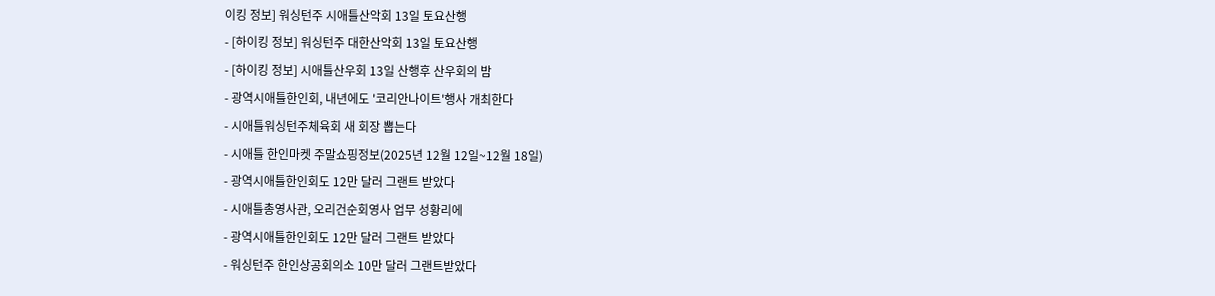이킹 정보] 워싱턴주 시애틀산악회 13일 토요산행
- [하이킹 정보] 워싱턴주 대한산악회 13일 토요산행
- [하이킹 정보] 시애틀산우회 13일 산행후 산우회의 밤
- 광역시애틀한인회, 내년에도 '코리안나이트'행사 개최한다
- 시애틀워싱턴주체육회 새 회장 뽑는다
- 시애틀 한인마켓 주말쇼핑정보(2025년 12월 12일~12월 18일)
- 광역시애틀한인회도 12만 달러 그랜트 받았다
- 시애틀총영사관, 오리건순회영사 업무 성황리에
- 광역시애틀한인회도 12만 달러 그랜트 받았다
- 워싱턴주 한인상공회의소 10만 달러 그랜트받았다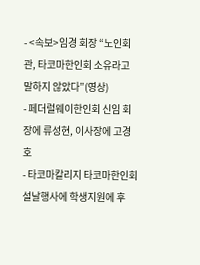- <속보>임경 회장 “노인회관, 타코마한인회 소유라고 말하지 않았다”(영상)
- 페더럴웨이한인회 신임 회장에 류성현, 이사장에 고경호
- 타코마칼리지 타코마한인회 설날행사에 학생지원에 후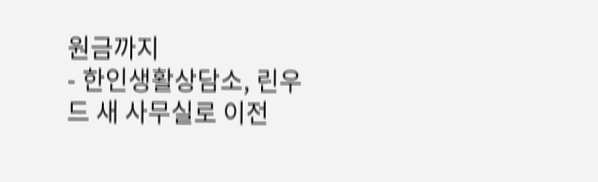원금까지
- 한인생활상담소, 린우드 새 사무실로 이전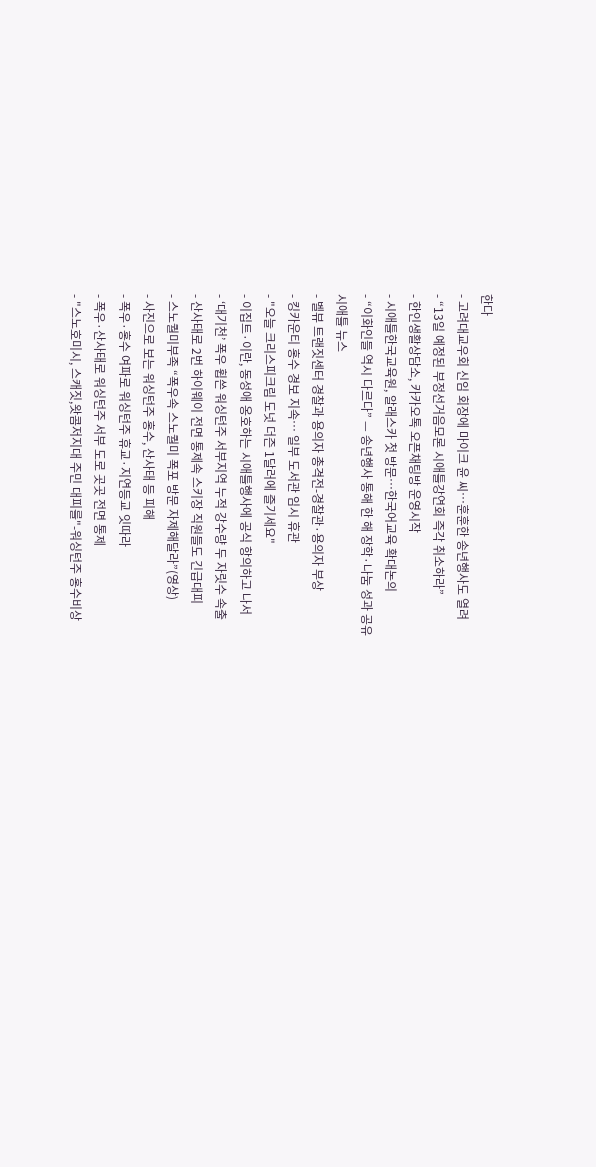한다
- 고려대교우회 신임 회장에 마이크 윤 씨…훈훈한 송년행사도 열려
- “13일 예정된 부정선거음모론 시애틀강연회 즉각 취소하라”
- 한인생활상담소, 카카오톡 오픈채팅방 운영시작
- 시애틀한국교육원, 알래스카 첫 방문…한국어교육 확대논의
- “이화인들 역시 다르다” — 송년행사 통해 한 해 장학·나눔 성과 공유
시애틀 뉴스
- 벨뷰 트랜짓센터 경찰과 용의자 총격전-경찰관·용의자 부상
- 킹카운티 홍수 경보 지속… 일부 도서관 임시 휴관
- "오늘 크리스피크림 도넛 더즌 1달러에 즐기세요"
- 이집트·이란, 동성애 옹호하는 시애틀행사에 공식 항의하고 나서
- ‘대기천’ 폭우 휩쓴 워싱턴주 서부지역 누적 강수량 두 자릿수 속출
- 산사태로 2번 하이웨이 전면 통제속 스키장 직원들도 긴급대피
- 스노퀄미부족 “폭우속 스노퀄미 폭포 방문 자제해달라”(영상)
- 사진으로 보는 워싱턴주 홍수, 산사태 등 피해
- 폭우·홍수 여파로 워싱턴주 휴교·지연등교 잇따라
- 폭우·산사태로 워싱턴주 서부 도로 곳곳 전면 통제
- "스노호미시, 스캐짓,왓콤저지대 주민 대피를"-워싱턴주 홍수비상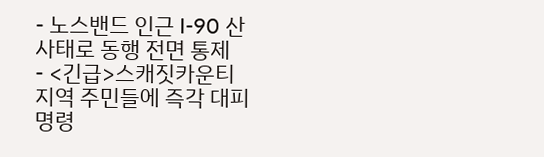- 노스밴드 인근 I-90 산사태로 동행 전면 통제
- <긴급>스캐짓카운티 지역 주민들에 즉각 대피명령